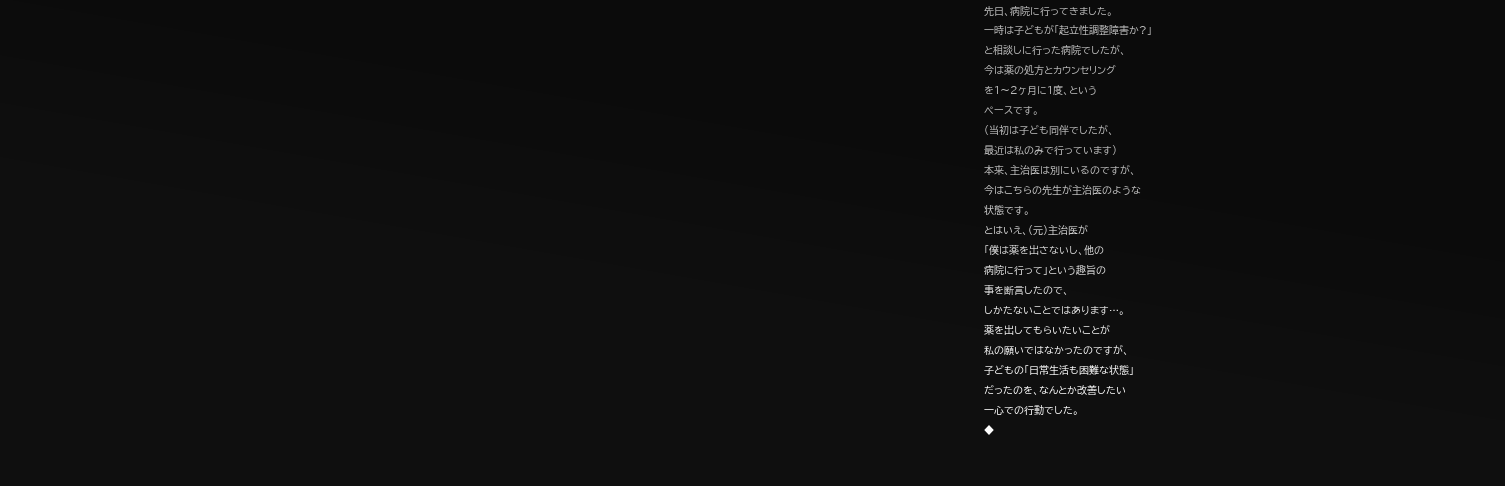先日、病院に行ってきました。
一時は子どもが「起立性調整障害か?」
と相談しに行った病院でしたが、
今は薬の処方とカウンセリング
を1〜2ヶ月に1度、という
ペースです。
(当初は子ども同伴でしたが、
最近は私のみで行っています)
本来、主治医は別にいるのですが、
今はこちらの先生が主治医のような
状態です。
とはいえ、(元)主治医が
「僕は薬を出さないし、他の
病院に行って」という趣旨の
事を断言したので、
しかたないことではあります…。
薬を出してもらいたいことが
私の願いではなかったのですが、
子どもの「日常生活も困難な状態」
だったのを、なんとか改善したい
一心での行動でした。
◆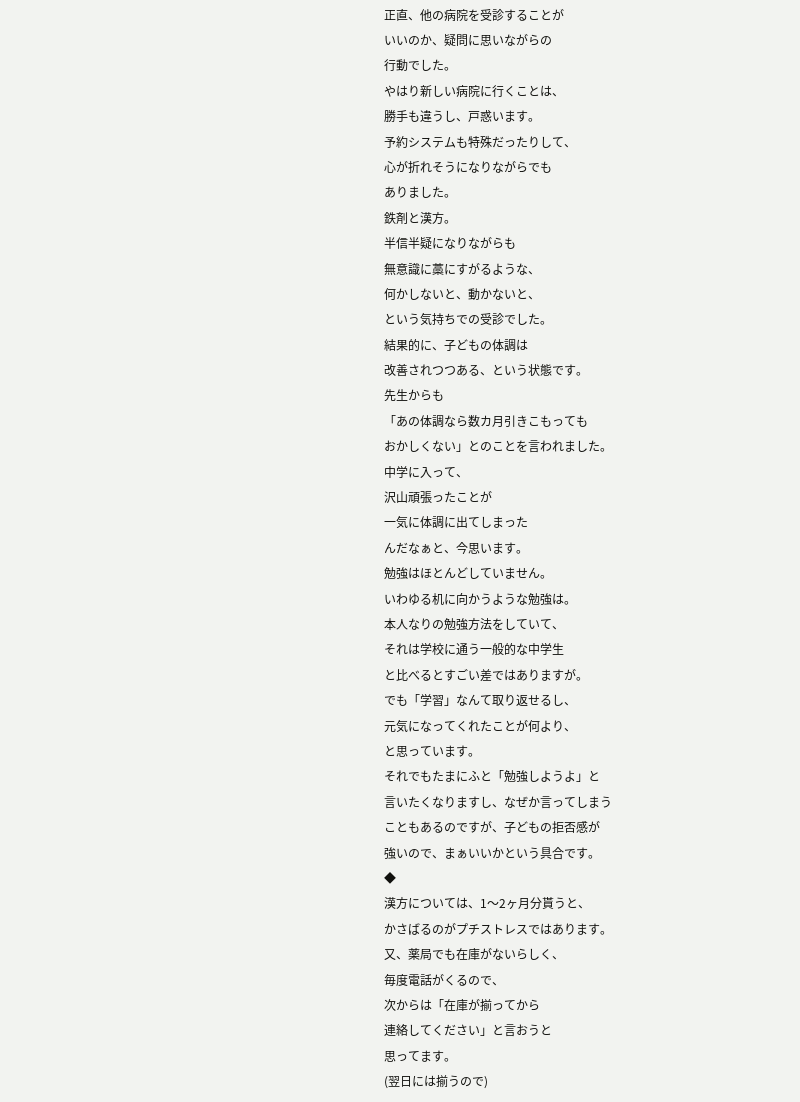正直、他の病院を受診することが
いいのか、疑問に思いながらの
行動でした。
やはり新しい病院に行くことは、
勝手も違うし、戸惑います。
予約システムも特殊だったりして、
心が折れそうになりながらでも
ありました。
鉄剤と漢方。
半信半疑になりながらも
無意識に藁にすがるような、
何かしないと、動かないと、
という気持ちでの受診でした。
結果的に、子どもの体調は
改善されつつある、という状態です。
先生からも
「あの体調なら数カ月引きこもっても
おかしくない」とのことを言われました。
中学に入って、
沢山頑張ったことが
一気に体調に出てしまった
んだなぁと、今思います。
勉強はほとんどしていません。
いわゆる机に向かうような勉強は。
本人なりの勉強方法をしていて、
それは学校に通う一般的な中学生
と比べるとすごい差ではありますが。
でも「学習」なんて取り返せるし、
元気になってくれたことが何より、
と思っています。
それでもたまにふと「勉強しようよ」と
言いたくなりますし、なぜか言ってしまう
こともあるのですが、子どもの拒否感が
強いので、まぁいいかという具合です。
◆
漢方については、1〜2ヶ月分貰うと、
かさばるのがプチストレスではあります。
又、薬局でも在庫がないらしく、
毎度電話がくるので、
次からは「在庫が揃ってから
連絡してください」と言おうと
思ってます。
(翌日には揃うので)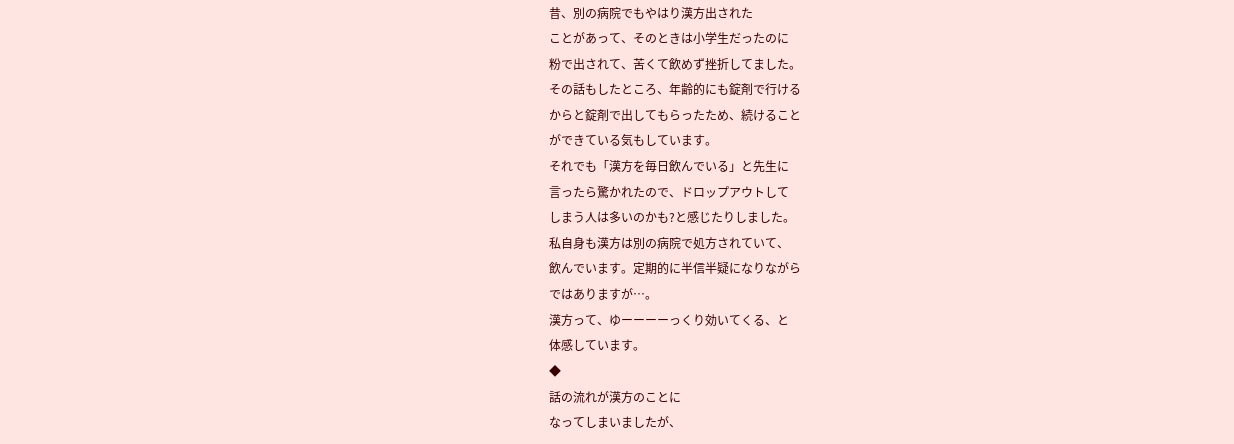昔、別の病院でもやはり漢方出された
ことがあって、そのときは小学生だったのに
粉で出されて、苦くて飲めず挫折してました。
その話もしたところ、年齢的にも錠剤で行ける
からと錠剤で出してもらったため、続けること
ができている気もしています。
それでも「漢方を毎日飲んでいる」と先生に
言ったら驚かれたので、ドロップアウトして
しまう人は多いのかも?と感じたりしました。
私自身も漢方は別の病院で処方されていて、
飲んでいます。定期的に半信半疑になりながら
ではありますが…。
漢方って、ゆーーーーっくり効いてくる、と
体感しています。
◆
話の流れが漢方のことに
なってしまいましたが、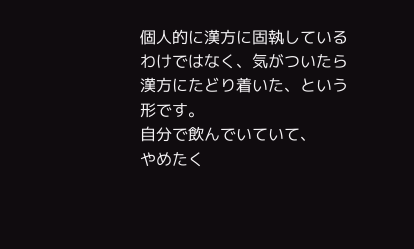個人的に漢方に固執している
わけではなく、気がついたら
漢方にたどり着いた、という
形です。
自分で飲んでいていて、
やめたく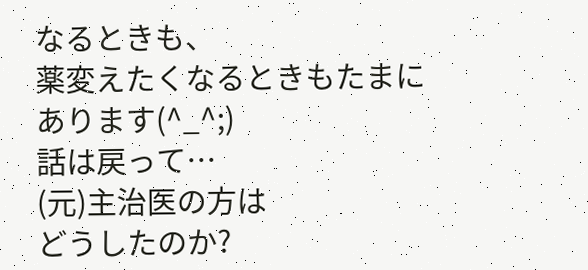なるときも、
薬変えたくなるときもたまに
あります(^_^;)
話は戻って…
(元)主治医の方は
どうしたのか?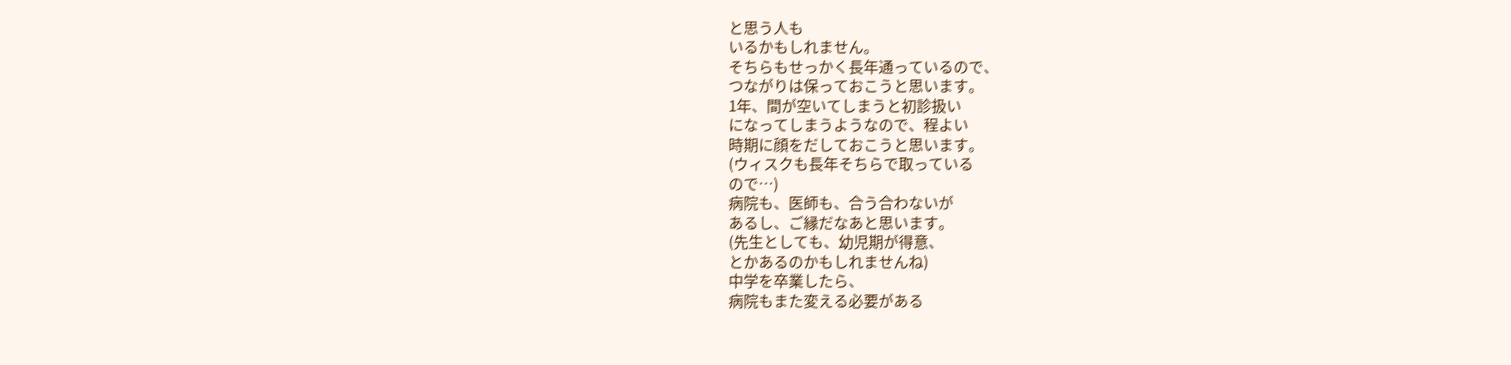と思う人も
いるかもしれません。
そちらもせっかく長年通っているので、
つながりは保っておこうと思います。
1年、間が空いてしまうと初診扱い
になってしまうようなので、程よい
時期に顔をだしておこうと思います。
(ウィスクも長年そちらで取っている
ので…)
病院も、医師も、合う合わないが
あるし、ご縁だなあと思います。
(先生としても、幼児期が得意、
とかあるのかもしれませんね)
中学を卒業したら、
病院もまた変える必要がある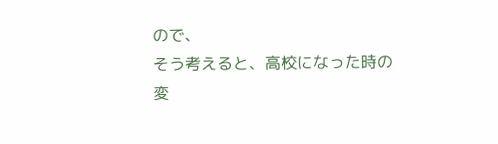ので、
そう考えると、高校になった時の
変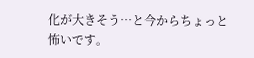化が大きそう…と今からちょっと
怖いです。